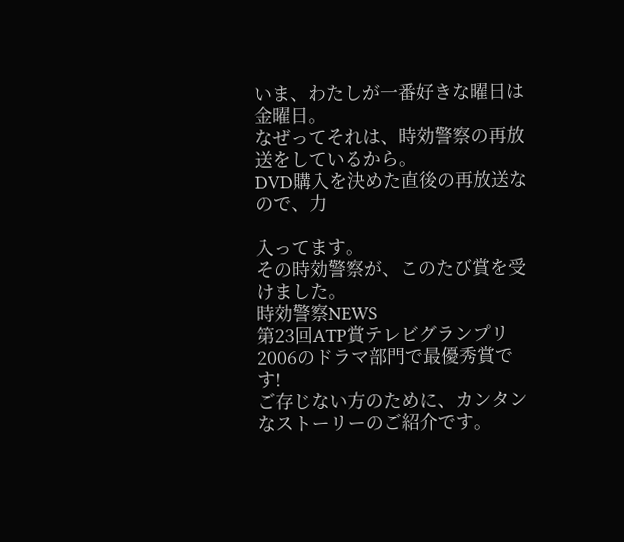いま、わたしが一番好きな曜日は金曜日。
なぜってそれは、時効警察の再放送をしているから。
DVD購入を決めた直後の再放送なので、力

入ってます。
その時効警察が、このたび賞を受けました。
時効警察NEWS
第23回ATP賞テレビグランプリ2006のドラマ部門で最優秀賞です!
ご存じない方のために、カンタンなストーリーのご紹介です。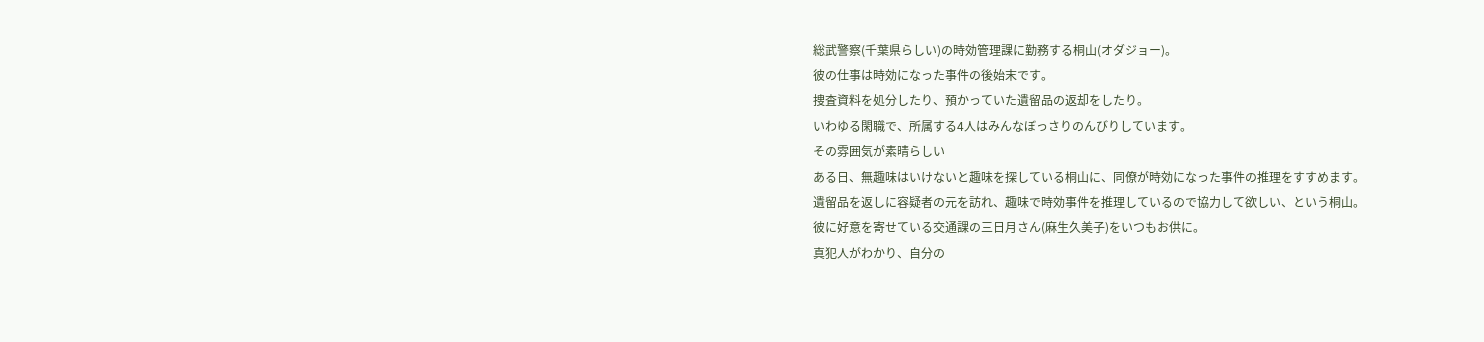総武警察(千葉県らしい)の時効管理課に勤務する桐山(オダジョー)。
彼の仕事は時効になった事件の後始末です。
捜査資料を処分したり、預かっていた遺留品の返却をしたり。
いわゆる閑職で、所属する4人はみんなぼっさりのんびりしています。
その雰囲気が素晴らしい
ある日、無趣味はいけないと趣味を探している桐山に、同僚が時効になった事件の推理をすすめます。
遺留品を返しに容疑者の元を訪れ、趣味で時効事件を推理しているので協力して欲しい、という桐山。
彼に好意を寄せている交通課の三日月さん(麻生久美子)をいつもお供に。
真犯人がわかり、自分の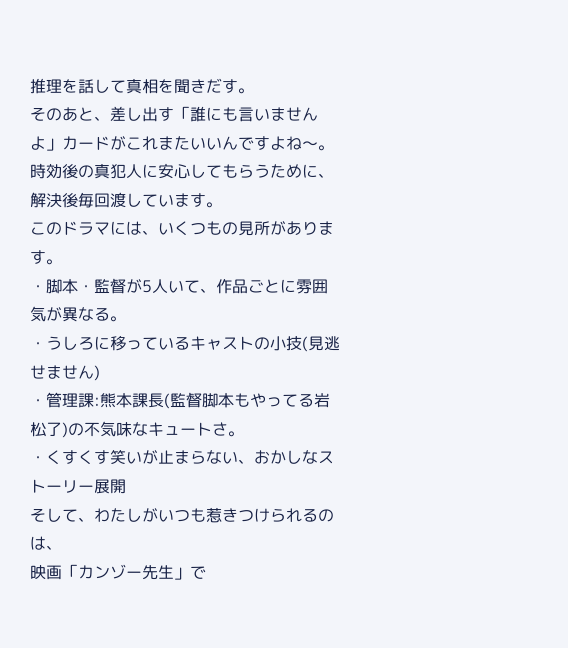推理を話して真相を聞きだす。
そのあと、差し出す「誰にも言いませんよ」カードがこれまたいいんですよね〜。
時効後の真犯人に安心してもらうために、解決後毎回渡しています。
このドラマには、いくつもの見所があります。
・脚本・監督が5人いて、作品ごとに雰囲気が異なる。
・うしろに移っているキャストの小技(見逃せません)
・管理課:熊本課長(監督脚本もやってる岩松了)の不気味なキュートさ。
・くすくす笑いが止まらない、おかしなストーリー展開
そして、わたしがいつも惹きつけられるのは、
映画「カンゾー先生」で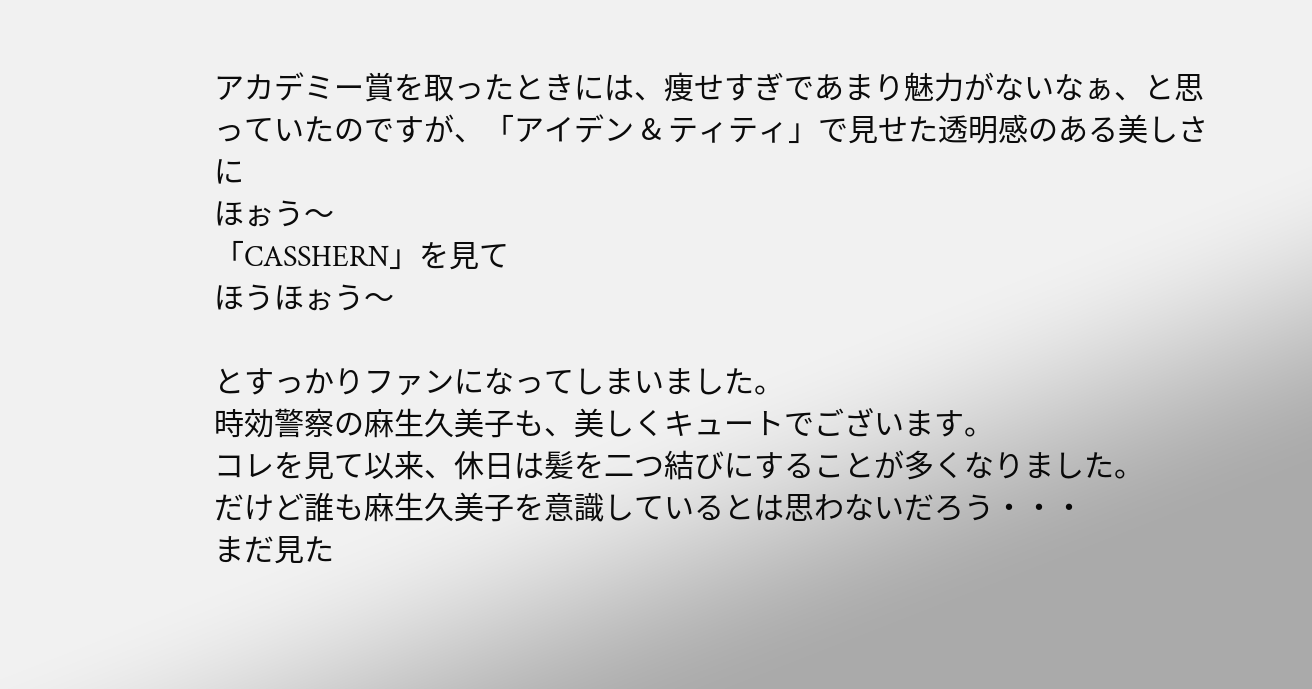アカデミー賞を取ったときには、痩せすぎであまり魅力がないなぁ、と思っていたのですが、「アイデン & ティティ」で見せた透明感のある美しさに
ほぉう〜
「CASSHERN」を見て
ほうほぉう〜

とすっかりファンになってしまいました。
時効警察の麻生久美子も、美しくキュートでございます。
コレを見て以来、休日は髪を二つ結びにすることが多くなりました。
だけど誰も麻生久美子を意識しているとは思わないだろう・・・
まだ見た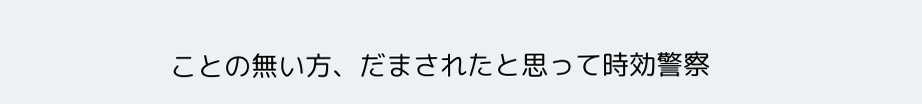ことの無い方、だまされたと思って時効警察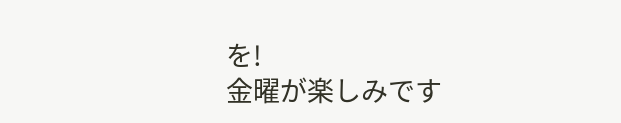を!
金曜が楽しみです